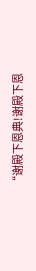“谢殿下恩典!谢殿下恩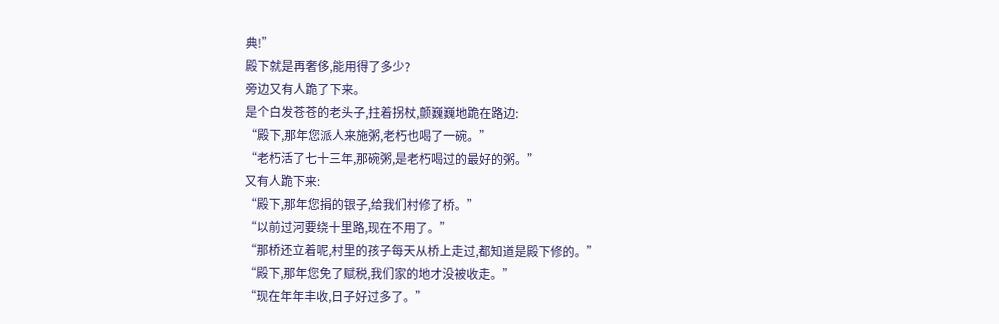典!”
殿下就是再奢侈,能用得了多少?
旁边又有人跪了下来。
是个白发苍苍的老头子,拄着拐杖,颤巍巍地跪在路边:
“殿下,那年您派人来施粥,老朽也喝了一碗。”
“老朽活了七十三年,那碗粥,是老朽喝过的最好的粥。”
又有人跪下来:
“殿下,那年您捐的银子,给我们村修了桥。”
“以前过河要绕十里路,现在不用了。”
“那桥还立着呢,村里的孩子每天从桥上走过,都知道是殿下修的。”
“殿下,那年您免了赋税,我们家的地才没被收走。”
“现在年年丰收,日子好过多了。”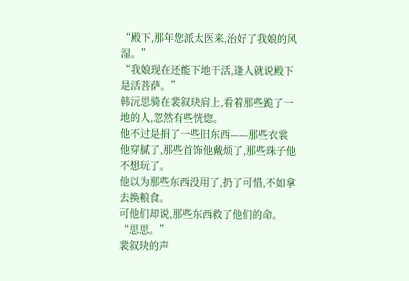“殿下,那年您派太医来,治好了我娘的风湿。”
“我娘现在还能下地干活,逢人就说殿下是活菩萨。”
韩沅思骑在裴叙玦肩上,看着那些跪了一地的人,忽然有些恍惚。
他不过是捐了一些旧东西——那些衣裳他穿腻了,那些首饰他戴烦了,那些珠子他不想玩了。
他以为那些东西没用了,扔了可惜,不如拿去换粮食。
可他们却说,那些东西救了他们的命。
“思思。”
裴叙玦的声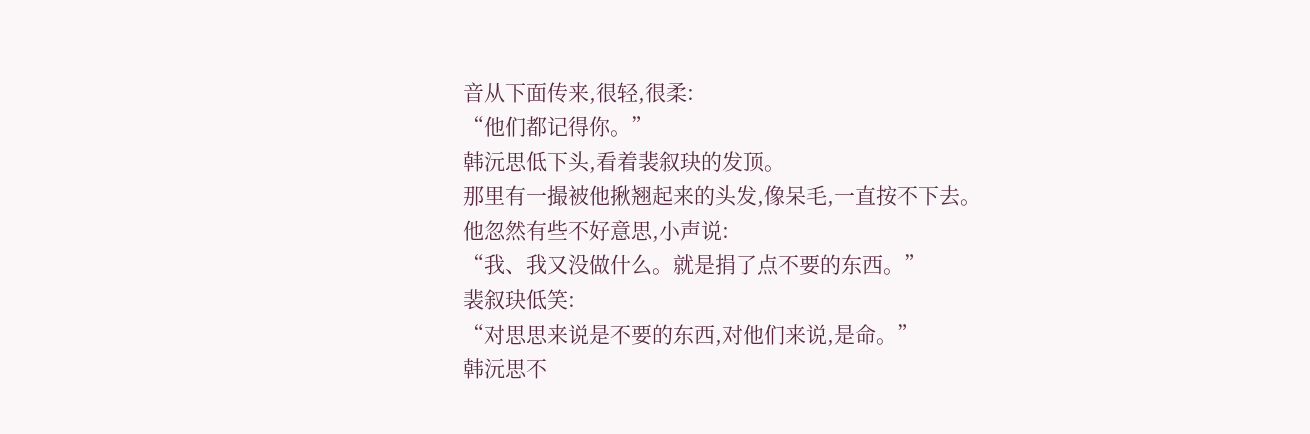音从下面传来,很轻,很柔:
“他们都记得你。”
韩沅思低下头,看着裴叙玦的发顶。
那里有一撮被他揪翘起来的头发,像呆毛,一直按不下去。
他忽然有些不好意思,小声说:
“我、我又没做什么。就是捐了点不要的东西。”
裴叙玦低笑:
“对思思来说是不要的东西,对他们来说,是命。”
韩沅思不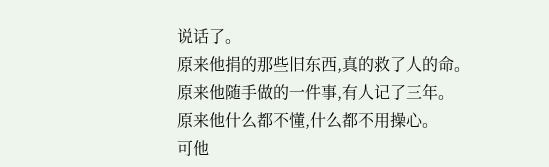说话了。
原来他捐的那些旧东西,真的救了人的命。
原来他随手做的一件事,有人记了三年。
原来他什么都不懂,什么都不用操心。
可他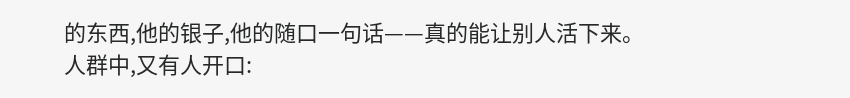的东西,他的银子,他的随口一句话——真的能让别人活下来。
人群中,又有人开口: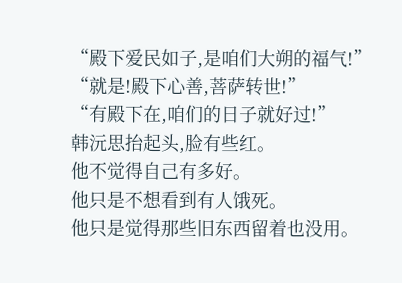“殿下爱民如子,是咱们大朔的福气!”
“就是!殿下心善,菩萨转世!”
“有殿下在,咱们的日子就好过!”
韩沅思抬起头,脸有些红。
他不觉得自己有多好。
他只是不想看到有人饿死。
他只是觉得那些旧东西留着也没用。